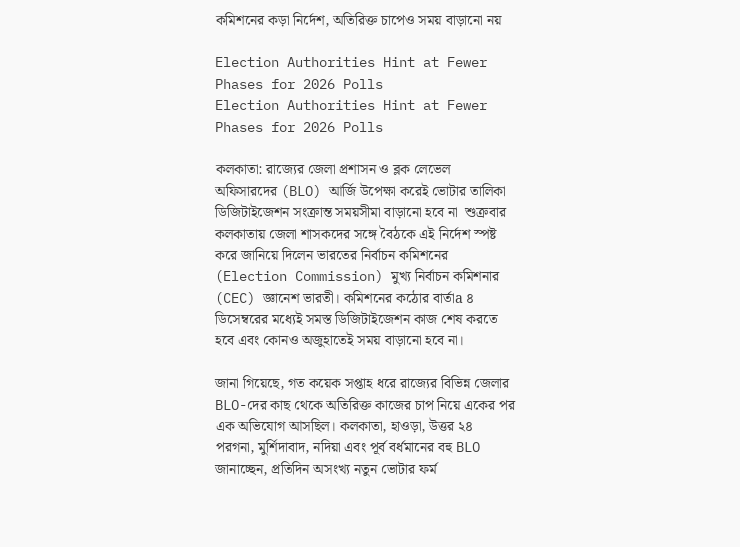কমিশনের কড়া নির্দেশ, অতিরিক্ত চাপেও সময় বাড়ানো নয়

Election Authorities Hint at Fewer Phases for 2026 Polls
Election Authorities Hint at Fewer Phases for 2026 Polls

কলকাতা: রাজ্যের জেলা প্রশাসন ও ব্লক লেভেল অফিসারদের (BLO) আর্জি উপেক্ষা করেই ভোটার তালিকা ডিজিটাইজেশন সংক্রান্ত সময়সীমা বাড়ানো হবে না  শুক্রবার কলকাতায় জেলা শাসকদের সঙ্গে বৈঠকে এই নির্দেশ স্পষ্ট করে জানিয়ে দিলেন ভারতের নির্বাচন কমিশনের (Election Commission) মুখ্য নির্বাচন কমিশনার (CEC) জ্ঞানেশ ভারতী। কমিশনের কঠোর বার্তাa ৪ ডিসেম্বরের মধ্যেই সমস্ত ডিজিটাইজেশন কাজ শেষ করতে হবে এবং কোনও অজুহাতেই সময় বাড়ানো হবে না।

জানা গিয়েছে, গত কয়েক সপ্তাহ ধরে রাজ্যের বিভিন্ন জেলার BLO-দের কাছ থেকে অতিরিক্ত কাজের চাপ নিয়ে একের পর এক অভিযোগ আসছিল। কলকাতা, হাওড়া, উত্তর ২৪ পরগনা, মুর্শিদাবাদ, নদিয়া এবং পূর্ব বর্ধমানের বহু BLO জানাচ্ছেন, প্রতিদিন অসংখ্য নতুন ভোটার ফর্ম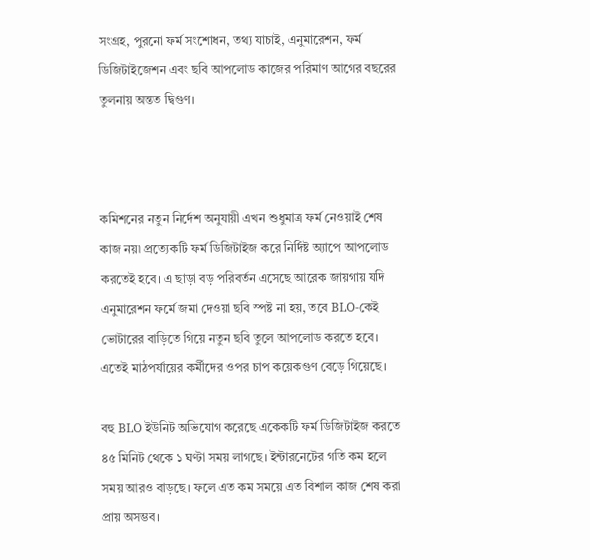সংগ্রহ, পুরনো ফর্ম সংশোধন, তথ্য যাচাই, এনুমারেশন, ফর্ম ডিজিটাইজেশন এবং ছবি আপলোড কাজের পরিমাণ আগের বছরের তুলনায় অন্তত দ্বিগুণ।



কমিশনের নতুন নির্দেশ অনুযায়ী এখন শুধুমাত্র ফর্ম নেওয়াই শেষ কাজ নয়৷ প্রত্যেকটি ফর্ম ডিজিটাইজ করে নির্দিষ্ট অ্যাপে আপলোড করতেই হবে। এ ছাড়া বড় পরিবর্তন এসেছে আরেক জায়গায় যদি এনুমারেশন ফর্মে জমা দেওয়া ছবি স্পষ্ট না হয়, তবে BLO-কেই ভোটারের বাড়িতে গিয়ে নতুন ছবি তুলে আপলোড করতে হবে। এতেই মাঠপর্যায়ের কর্মীদের ওপর চাপ কয়েকগুণ বেড়ে গিয়েছে।

বহু BLO ইউনিট অভিযোগ করেছে একেকটি ফর্ম ডিজিটাইজ করতে ৪৫ মিনিট থেকে ১ ঘণ্টা সময় লাগছে। ইন্টারনেটের গতি কম হলে সময় আরও বাড়ছে। ফলে এত কম সময়ে এত বিশাল কাজ শেষ করা প্রায় অসম্ভব।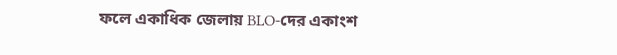ফলে একাধিক জেলায় BLO-দের একাংশ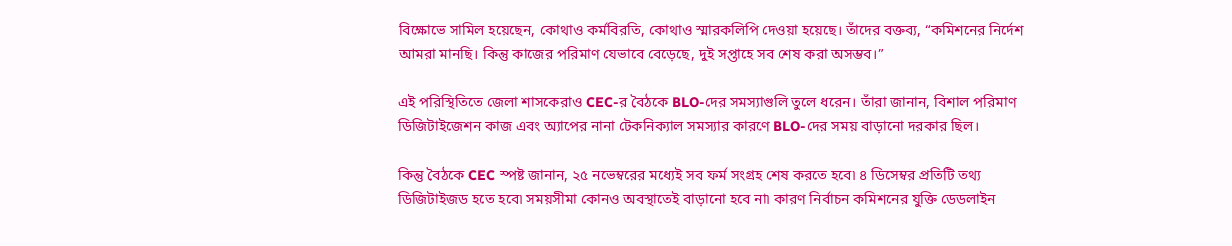বিক্ষোভে সামিল হয়েছেন, কোথাও কর্মবিরতি, কোথাও স্মারকলিপি দেওয়া হয়েছে। তাঁদের বক্তব্য, “কমিশনের নির্দেশ আমরা মানছি। কিন্তু কাজের পরিমাণ যেভাবে বেড়েছে, দুই সপ্তাহে সব শেষ করা অসম্ভব।”

এই পরিস্থিতিতে জেলা শাসকেরাও CEC-র বৈঠকে BLO-দের সমস্যাগুলি তুলে ধরেন। তাঁরা জানান, বিশাল পরিমাণ ডিজিটাইজেশন কাজ এবং অ্যাপের নানা টেকনিক্যাল সমস্যার কারণে BLO-দের সময় বাড়ানো দরকার ছিল।

কিন্তু বৈঠকে CEC স্পষ্ট জানান, ২৫ নভেম্বরের মধ্যেই সব ফর্ম সংগ্রহ শেষ করতে হবে৷ ৪ ডিসেম্বর প্রতিটি তথ্য ডিজিটাইজড হতে হবে৷ সময়সীমা কোনও অবস্থাতেই বাড়ানো হবে না৷ কারণ নির্বাচন কমিশনের যুক্তি ডেডলাইন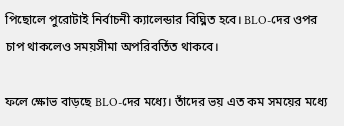পিছোলে পুরোটাই নির্বাচনী ক্যালেন্ডার বিঘ্নিত হবে। BLO-দের ওপর চাপ থাকলেও সময়সীমা অপরিবর্তিত থাকবে।

ফলে ক্ষোভ বাড়ছে BLO-দের মধ্যে। তাঁদের ভয় এত কম সময়ের মধ্যে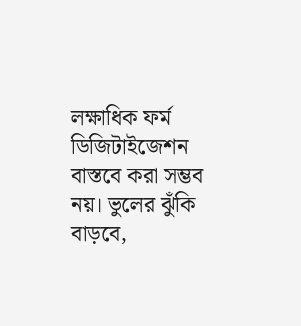লক্ষাধিক ফর্ম ডিজিটাইজেশন বাস্তবে করা সম্ভব নয়। ভুলের ঝুঁকি বাড়বে,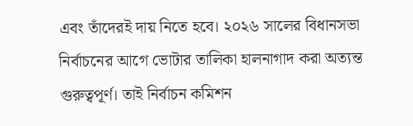এবং তাঁদেরই দায় নিতে হবে। ২০২৬ সালের বিধানসভা নির্বাচনের আগে ভোটার তালিকা হালনাগাদ করা অত্যন্ত গুরুত্বপূর্ণ। তাই নির্বাচন কমিশন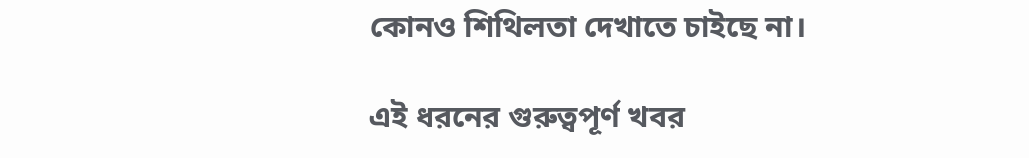কোনও শিথিলতা দেখাতে চাইছে না।

এই ধরনের গুরুত্বপূর্ণ খবর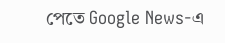পেতে Google News-এ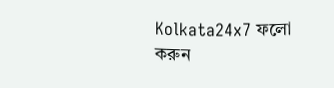Kolkata24x7 ফলো করুন